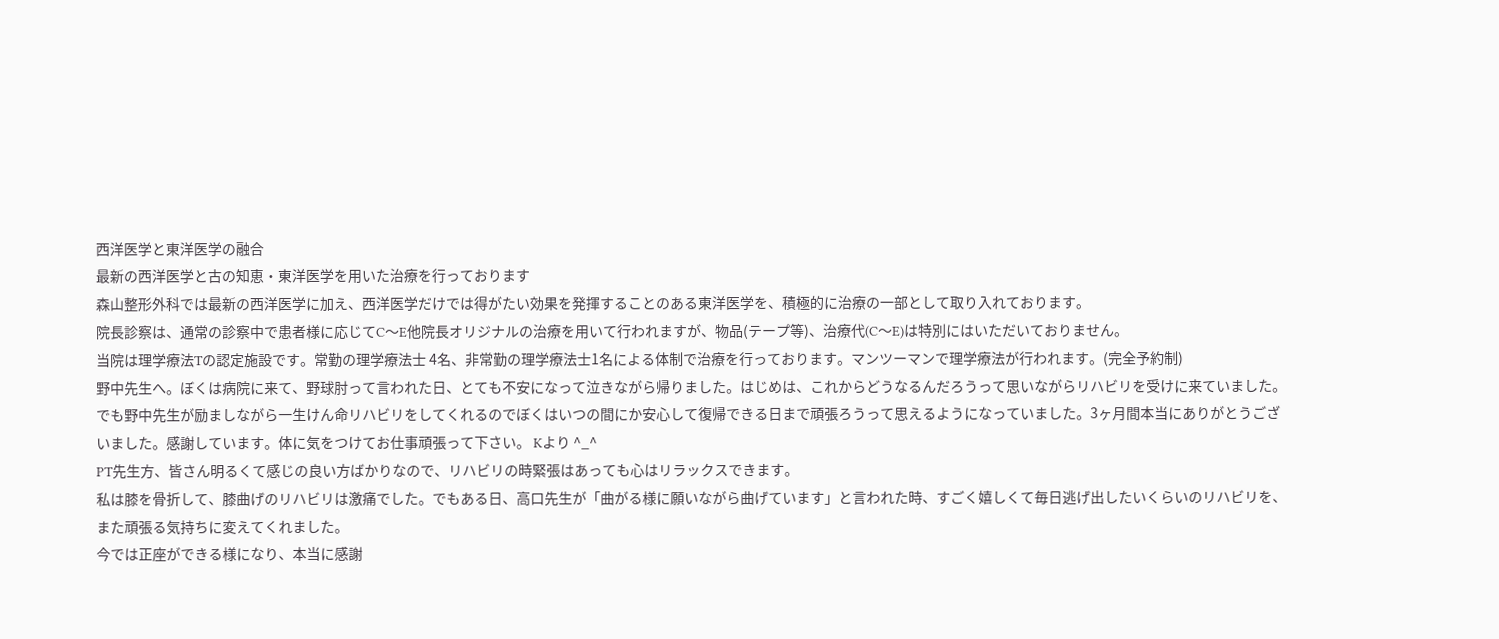西洋医学と東洋医学の融合
最新の西洋医学と古の知恵・東洋医学を用いた治療を行っております
森山整形外科では最新の西洋医学に加え、西洋医学だけでは得がたい効果を発揮することのある東洋医学を、積極的に治療の一部として取り入れております。
院長診察は、通常の診察中で患者様に応じてC〜E他院長オリジナルの治療を用いて行われますが、物品(テープ等)、治療代(C〜E)は特別にはいただいておりません。
当院は理学療法Tの認定施設です。常勤の理学療法士 4名、非常勤の理学療法士1名による体制で治療を行っております。マンツーマンで理学療法が行われます。(完全予約制)
野中先生へ。ぼくは病院に来て、野球肘って言われた日、とても不安になって泣きながら帰りました。はじめは、これからどうなるんだろうって思いながらリハビリを受けに来ていました。でも野中先生が励ましながら一生けん命リハビリをしてくれるのでぼくはいつの間にか安心して復帰できる日まで頑張ろうって思えるようになっていました。3ヶ月間本当にありがとうございました。感謝しています。体に気をつけてお仕事頑張って下さい。 Kより ^_^
PT先生方、皆さん明るくて感じの良い方ばかりなので、リハビリの時緊張はあっても心はリラックスできます。
私は膝を骨折して、膝曲げのリハビリは激痛でした。でもある日、高口先生が「曲がる様に願いながら曲げています」と言われた時、すごく嬉しくて毎日逃げ出したいくらいのリハビリを、また頑張る気持ちに変えてくれました。
今では正座ができる様になり、本当に感謝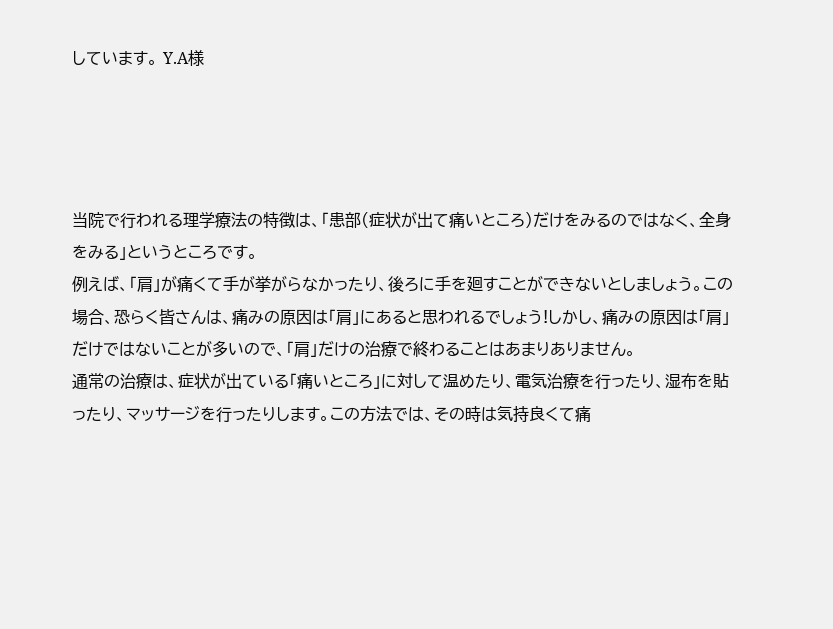しています。 Y.A様




当院で行われる理学療法の特徴は、「患部(症状が出て痛いところ)だけをみるのではなく、全身をみる」というところです。
例えば、「肩」が痛くて手が挙がらなかったり、後ろに手を廻すことができないとしましょう。この場合、恐らく皆さんは、痛みの原因は「肩」にあると思われるでしょう!しかし、痛みの原因は「肩」だけではないことが多いので、「肩」だけの治療で終わることはあまりありません。
通常の治療は、症状が出ている「痛いところ」に対して温めたり、電気治療を行ったり、湿布を貼ったり、マッサージを行ったりします。この方法では、その時は気持良くて痛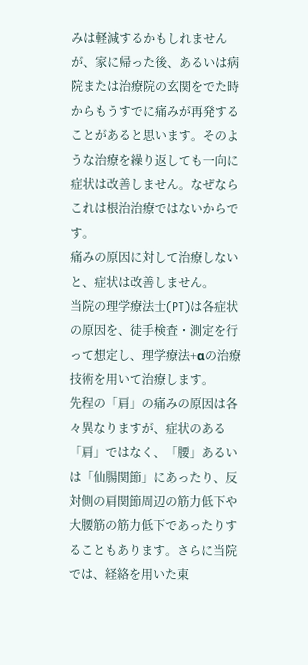みは軽減するかもしれませんが、家に帰った後、あるいは病院または治療院の玄関をでた時からもうすでに痛みが再発することがあると思います。そのような治療を繰り返しても一向に症状は改善しません。なぜならこれは根治治療ではないからです。
痛みの原因に対して治療しないと、症状は改善しません。
当院の理学療法士(PT)は各症状の原因を、徒手検査・測定を行って想定し、理学療法+αの治療技術を用いて治療します。
先程の「肩」の痛みの原因は各々異なりますが、症状のある「肩」ではなく、「腰」あるいは「仙腸関節」にあったり、反対側の肩関節周辺の筋力低下や大腰筋の筋力低下であったりすることもあります。さらに当院では、経絡を用いた東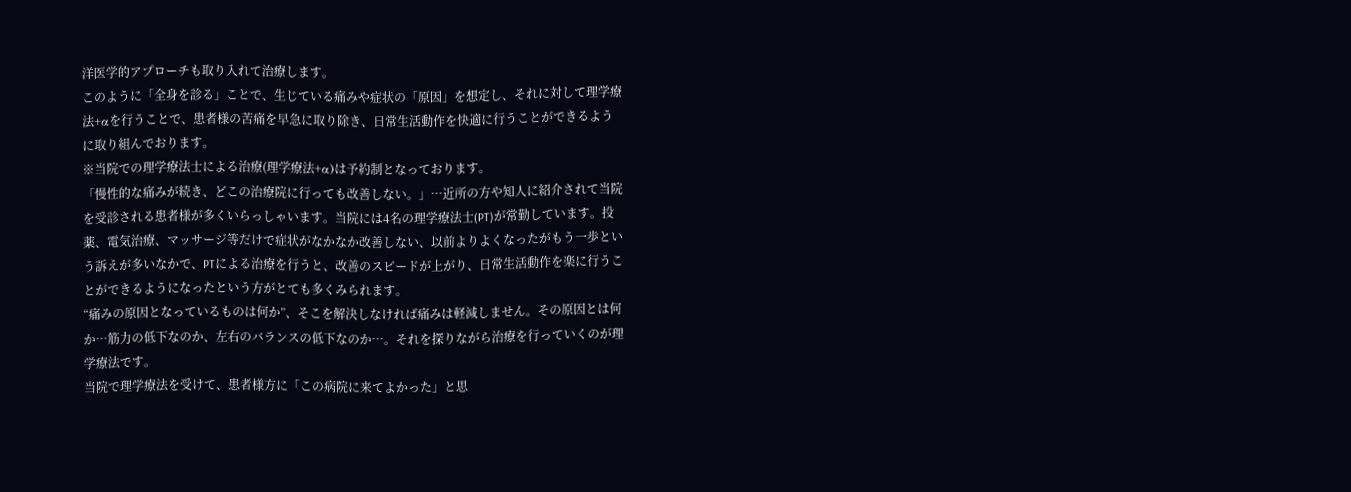洋医学的アプローチも取り入れて治療します。
このように「全身を診る」ことで、生じている痛みや症状の「原因」を想定し、それに対して理学療法+αを行うことで、患者様の苦痛を早急に取り除き、日常生活動作を快適に行うことができるように取り組んでおります。
※当院での理学療法士による治療(理学療法+α)は予約制となっております。
「慢性的な痛みが続き、どこの治療院に行っても改善しない。」…近所の方や知人に紹介されて当院を受診される患者様が多くいらっしゃいます。当院には4名の理学療法士(PT)が常勤しています。投薬、電気治療、マッサージ等だけで症状がなかなか改善しない、以前よりよくなったがもう一歩という訴えが多いなかで、PTによる治療を行うと、改善のスピードが上がり、日常生活動作を楽に行うことができるようになったという方がとても多くみられます。
“痛みの原因となっているものは何か”、そこを解決しなければ痛みは軽減しません。その原因とは何か…筋力の低下なのか、左右のバランスの低下なのか…。それを探りながら治療を行っていくのが理学療法です。
当院で理学療法を受けて、患者様方に「この病院に来てよかった」と思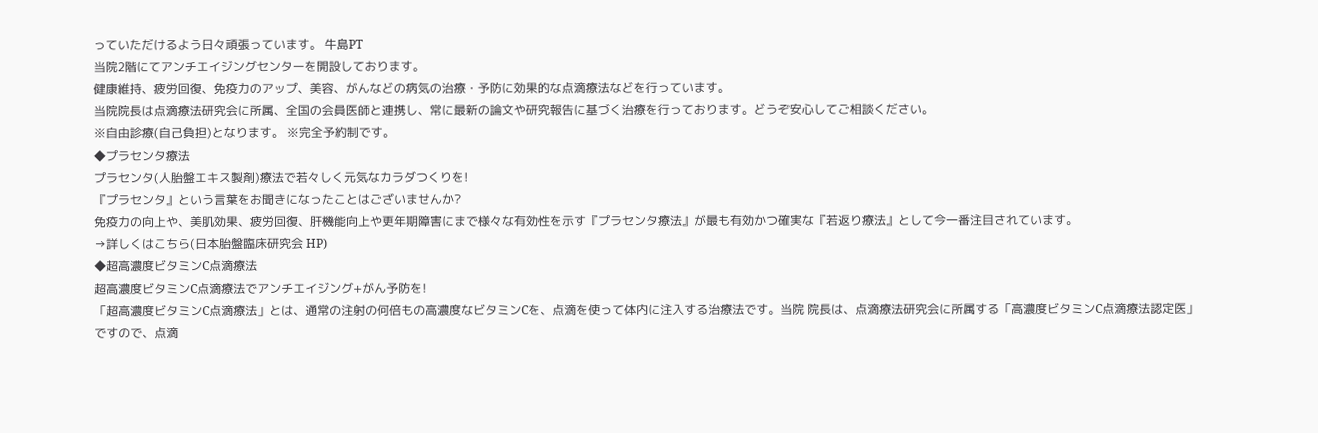っていただけるよう日々頑張っています。 牛島PT
当院2階にてアンチエイジングセンターを開設しております。
健康維持、疲労回復、免疫力のアップ、美容、がんなどの病気の治療・予防に効果的な点滴療法などを行っています。
当院院長は点滴療法研究会に所属、全国の会員医師と連携し、常に最新の論文や研究報告に基づく治療を行っております。どうぞ安心してご相談ください。
※自由診療(自己負担)となります。 ※完全予約制です。
◆プラセンタ療法
プラセンタ(人胎盤エキス製剤)療法で若々しく元気なカラダつくりを!
『プラセンタ』という言葉をお聞きになったことはございませんか?
免疫力の向上や、美肌効果、疲労回復、肝機能向上や更年期障害にまで様々な有効性を示す『プラセンタ療法』が最も有効かつ確実な『若返り療法』として今一番注目されています。
→詳しくはこちら(日本胎盤臨床研究会 HP)
◆超高濃度ビタミンC点滴療法
超高濃度ビタミンC点滴療法でアンチエイジング+がん予防を!
「超高濃度ビタミンC点滴療法」とは、通常の注射の何倍もの高濃度なビタミンCを、点滴を使って体内に注入する治療法です。当院 院長は、点滴療法研究会に所属する「高濃度ビタミンC点滴療法認定医」ですので、点滴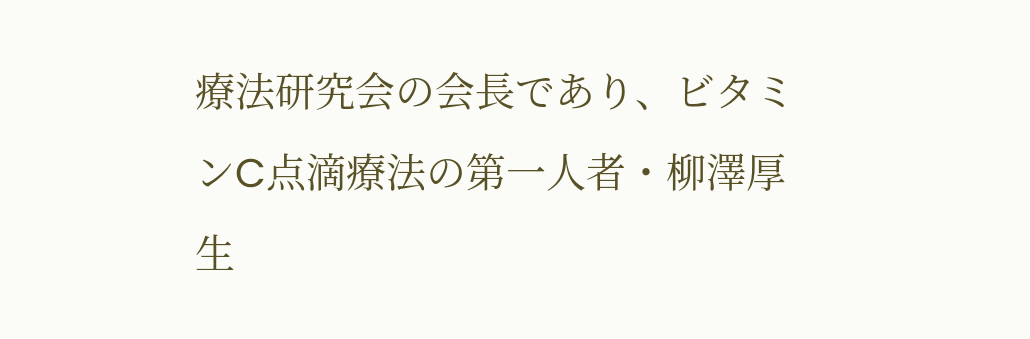療法研究会の会長であり、ビタミンC点滴療法の第一人者・柳澤厚生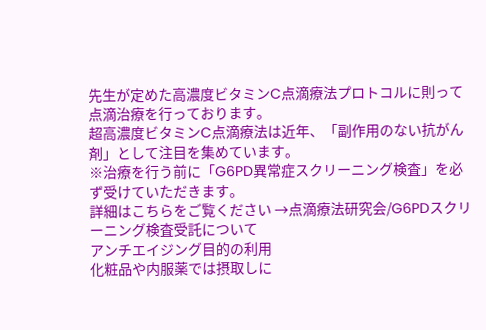先生が定めた高濃度ビタミンC点滴療法プロトコルに則って点滴治療を行っております。
超高濃度ビタミンC点滴療法は近年、「副作用のない抗がん剤」として注目を集めています。
※治療を行う前に「G6PD異常症スクリーニング検査」を必ず受けていただきます。
詳細はこちらをご覧ください →点滴療法研究会/G6PDスクリーニング検査受託について
アンチエイジング目的の利用
化粧品や内服薬では摂取しに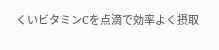くいビタミンCを点滴で効率よく摂取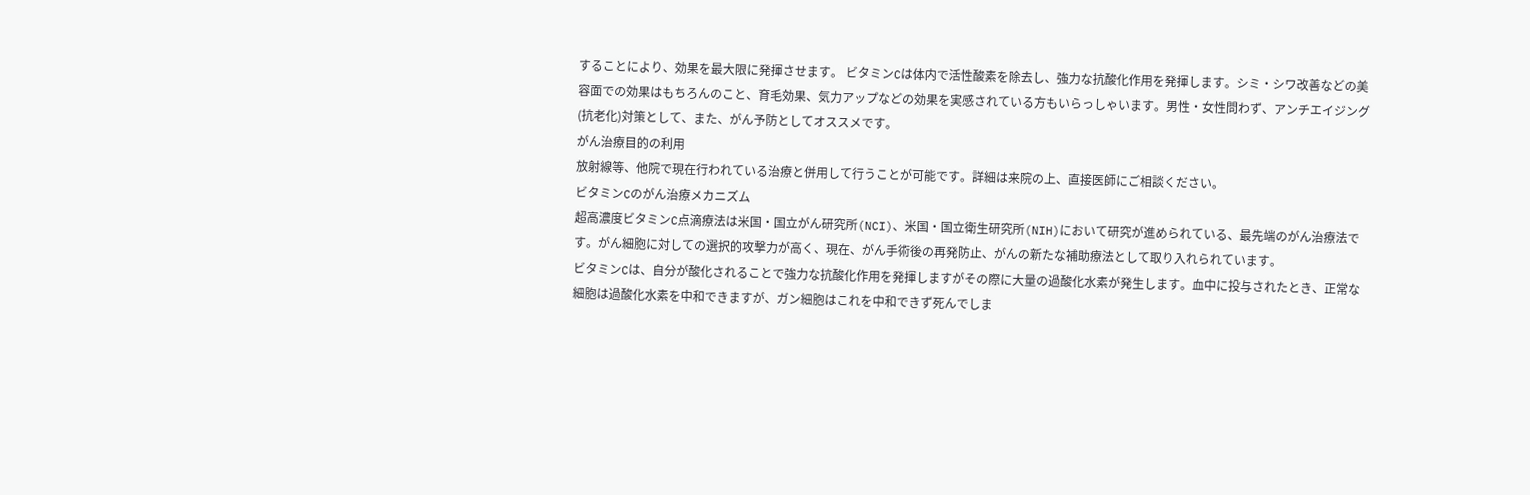することにより、効果を最大限に発揮させます。 ビタミンCは体内で活性酸素を除去し、強力な抗酸化作用を発揮します。シミ・シワ改善などの美容面での効果はもちろんのこと、育毛効果、気力アップなどの効果を実感されている方もいらっしゃいます。男性・女性問わず、アンチエイジング(抗老化)対策として、また、がん予防としてオススメです。
がん治療目的の利用
放射線等、他院で現在行われている治療と併用して行うことが可能です。詳細は来院の上、直接医師にご相談ください。
ビタミンCのがん治療メカニズム
超高濃度ビタミンC点滴療法は米国・国立がん研究所(NCI)、米国・国立衛生研究所(NIH)において研究が進められている、最先端のがん治療法です。がん細胞に対しての選択的攻撃力が高く、現在、がん手術後の再発防止、がんの新たな補助療法として取り入れられています。
ビタミンCは、自分が酸化されることで強力な抗酸化作用を発揮しますがその際に大量の過酸化水素が発生します。血中に投与されたとき、正常な細胞は過酸化水素を中和できますが、ガン細胞はこれを中和できず死んでしま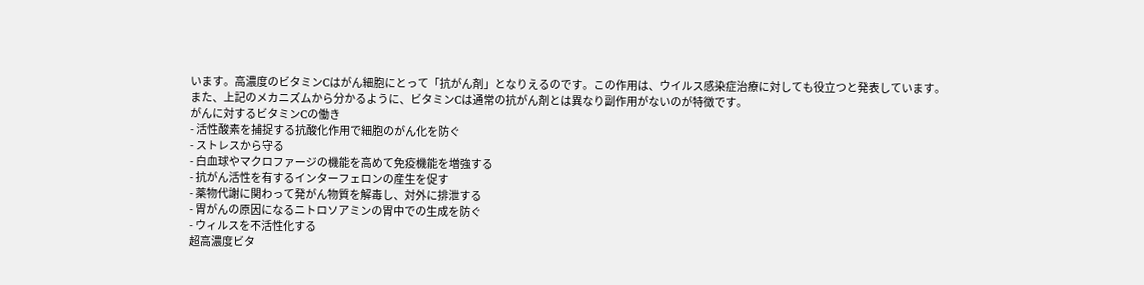います。高濃度のビタミンCはがん細胞にとって「抗がん剤」となりえるのです。この作用は、ウイルス感染症治療に対しても役立つと発表しています。
また、上記のメカニズムから分かるように、ビタミンCは通常の抗がん剤とは異なり副作用がないのが特徴です。
がんに対するビタミンCの働き
- 活性酸素を捕捉する抗酸化作用で細胞のがん化を防ぐ
- ストレスから守る
- 白血球やマクロファージの機能を高めて免疫機能を増強する
- 抗がん活性を有するインターフェロンの産生を促す
- 薬物代謝に関わって発がん物質を解毒し、対外に排泄する
- 胃がんの原因になるニトロソアミンの胃中での生成を防ぐ
- ウィルスを不活性化する
超高濃度ビタ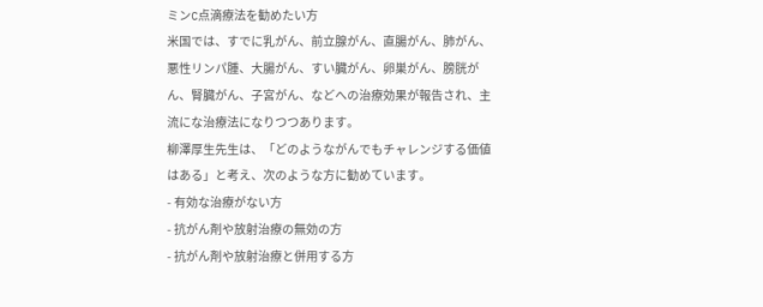ミンC点滴療法を勧めたい方
米国では、すでに乳がん、前立腺がん、直腸がん、肺がん、悪性リンパ腫、大腸がん、すい臓がん、卵巣がん、膀胱がん、腎臓がん、子宮がん、などへの治療効果が報告され、主流にな治療法になりつつあります。
柳澤厚生先生は、「どのようながんでもチャレンジする価値はある」と考え、次のような方に勧めています。
- 有効な治療がない方
- 抗がん剤や放射治療の無効の方
- 抗がん剤や放射治療と併用する方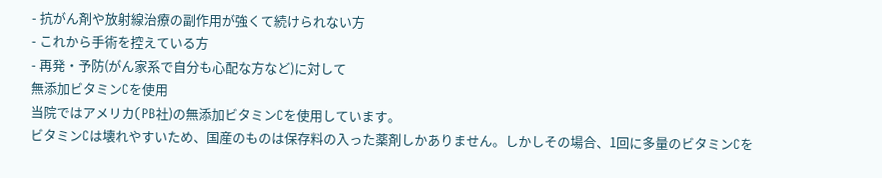- 抗がん剤や放射線治療の副作用が強くて続けられない方
- これから手術を控えている方
- 再発・予防(がん家系で自分も心配な方など)に対して
無添加ビタミンCを使用
当院ではアメリカ(PB社)の無添加ビタミンCを使用しています。
ビタミンCは壊れやすいため、国産のものは保存料の入った薬剤しかありません。しかしその場合、1回に多量のビタミンCを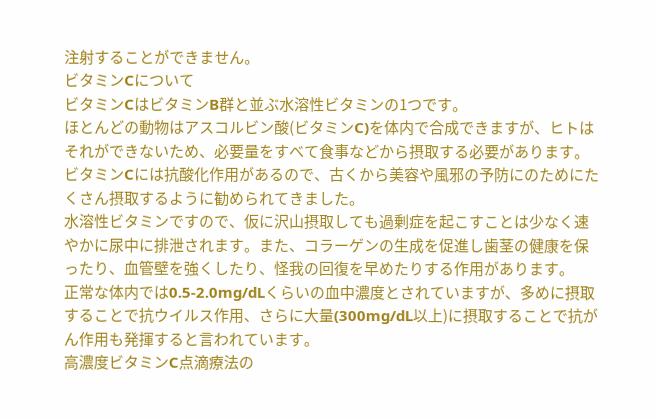注射することができません。
ビタミンCについて
ビタミンCはビタミンB群と並ぶ水溶性ビタミンの1つです。
ほとんどの動物はアスコルビン酸(ビタミンC)を体内で合成できますが、ヒトはそれができないため、必要量をすべて食事などから摂取する必要があります。
ビタミンCには抗酸化作用があるので、古くから美容や風邪の予防にのためにたくさん摂取するように勧められてきました。
水溶性ビタミンですので、仮に沢山摂取しても過剰症を起こすことは少なく速やかに尿中に排泄されます。また、コラーゲンの生成を促進し歯茎の健康を保ったり、血管壁を強くしたり、怪我の回復を早めたりする作用があります。
正常な体内では0.5-2.0mg/dLくらいの血中濃度とされていますが、多めに摂取することで抗ウイルス作用、さらに大量(300mg/dL以上)に摂取することで抗がん作用も発揮すると言われています。
高濃度ビタミンC点滴療法の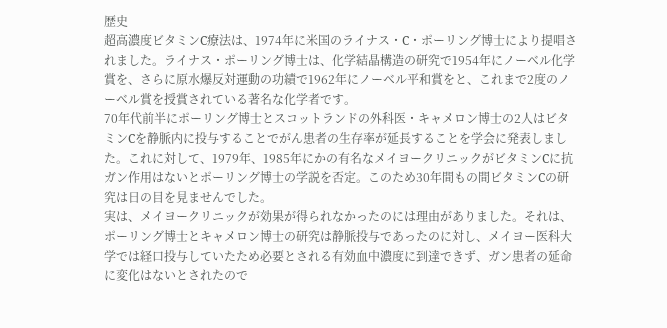歴史
超高濃度ビタミンC療法は、1974年に米国のライナス・C・ポーリング博士により提唱されました。ライナス・ポーリング博士は、化学結晶構造の研究で1954年にノーベル化学賞を、さらに原水爆反対運動の功績で1962年にノーベル平和賞をと、これまで2度のノーベル賞を授賞されている著名な化学者です。
70年代前半にポーリング博士とスコットランドの外科医・キャメロン博士の2人はビタミンCを静脈内に投与することでがん患者の生存率が延長することを学会に発表しました。これに対して、1979年、1985年にかの有名なメイヨークリニックがビタミンCに抗ガン作用はないとポーリング博士の学説を否定。このため30年間もの間ビタミンCの研究は日の目を見ませんでした。
実は、メイヨークリニックが効果が得られなかったのには理由がありました。それは、ポーリング博士とキャメロン博士の研究は静脈投与であったのに対し、メイヨー医科大学では経口投与していたため必要とされる有効血中濃度に到達できず、ガン患者の延命に変化はないとされたので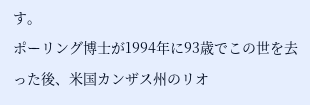す。
ポーリング博士が1994年に93歳でこの世を去った後、米国カンザス州のリオ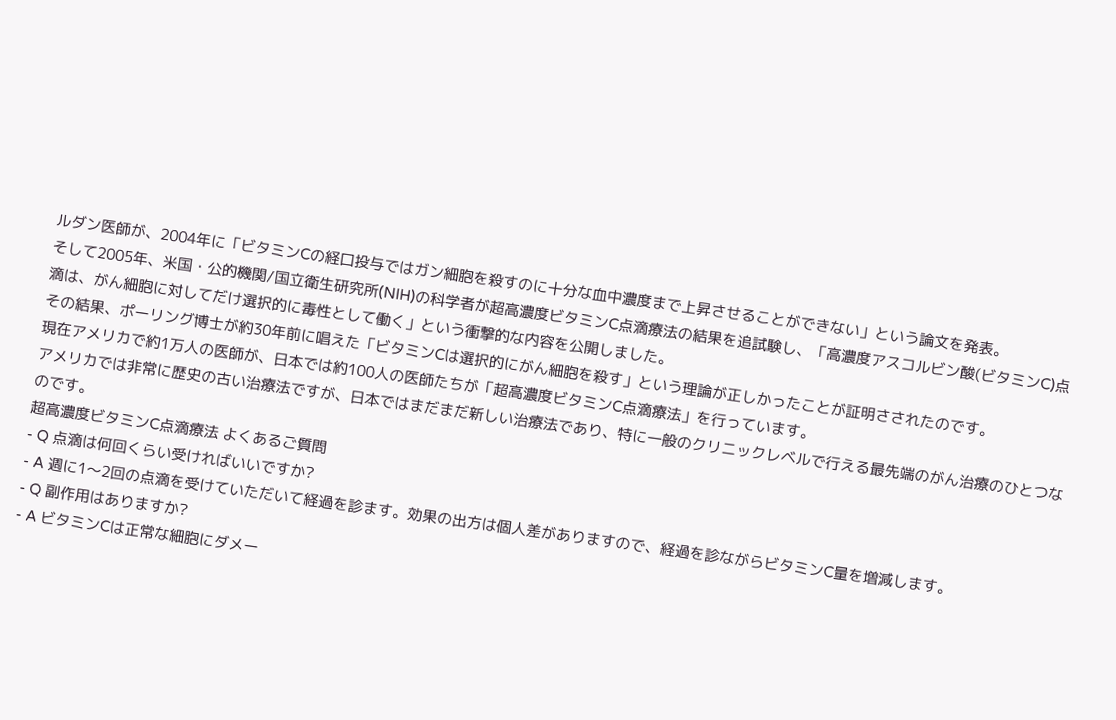ルダン医師が、2004年に「ビタミンCの経口投与ではガン細胞を殺すのに十分な血中濃度まで上昇させることができない」という論文を発表。
そして2005年、米国・公的機関/国立衛生研究所(NIH)の科学者が超高濃度ビタミンC点滴療法の結果を追試験し、「高濃度アスコルビン酸(ビタミンC)点滴は、がん細胞に対してだけ選択的に毒性として働く」という衝撃的な内容を公開しました。
その結果、ポーリング博士が約30年前に唱えた「ビタミンCは選択的にがん細胞を殺す」という理論が正しかったことが証明さされたのです。
現在アメリカで約1万人の医師が、日本では約100人の医師たちが「超高濃度ビタミンC点滴療法」を行っています。
アメリカでは非常に歴史の古い治療法ですが、日本ではまだまだ新しい治療法であり、特に一般のクリニックレベルで行える最先端のがん治療のひとつなのです。
超高濃度ビタミンC点滴療法 よくあるご質問
- Q 点滴は何回くらい受ければいいですか?
- A 週に1〜2回の点滴を受けていただいて経過を診ます。効果の出方は個人差がありますので、経過を診ながらビタミンC量を増減します。
- Q 副作用はありますか?
- A ビタミンCは正常な細胞にダメー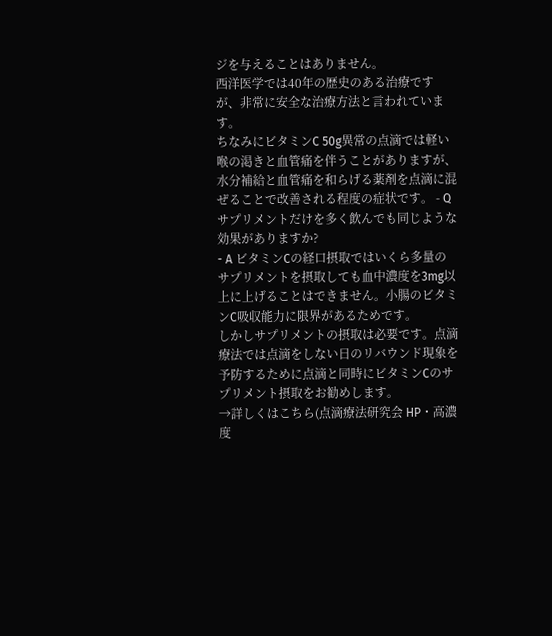ジを与えることはありません。
西洋医学では40年の歴史のある治療ですが、非常に安全な治療方法と言われています。
ちなみにビタミンC 50g異常の点滴では軽い喉の渇きと血管痛を伴うことがありますが、水分補給と血管痛を和らげる薬剤を点滴に混ぜることで改善される程度の症状です。 - Q サプリメントだけを多く飲んでも同じような効果がありますか?
- A ビタミンCの経口摂取ではいくら多量のサプリメントを摂取しても血中濃度を3mg以上に上げることはできません。小腸のビタミンC吸収能力に限界があるためです。
しかしサプリメントの摂取は必要です。点滴療法では点滴をしない日のリバウンド現象を予防するために点滴と同時にビタミンCのサプリメント摂取をお勧めします。
→詳しくはこちら(点滴療法研究会 HP・高濃度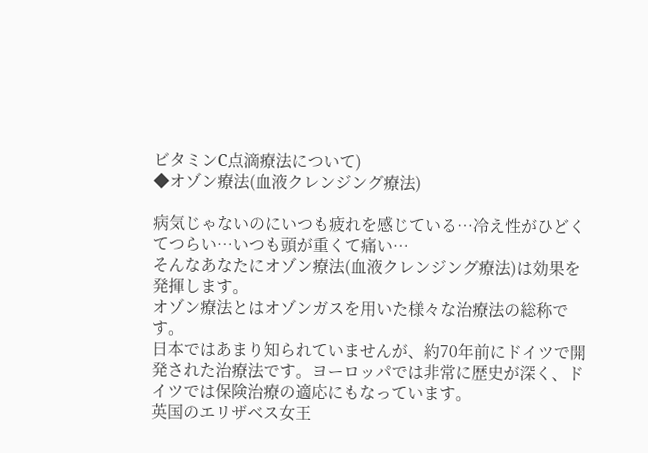ビタミンC点滴療法について)
◆オゾン療法(血液クレンジング療法)

病気じゃないのにいつも疲れを感じている…冷え性がひどくてつらい…いつも頭が重くて痛い…
そんなあなたにオゾン療法(血液クレンジング療法)は効果を発揮します。
オゾン療法とはオゾンガスを用いた様々な治療法の総称です。
日本ではあまり知られていませんが、約70年前にドイツで開発された治療法です。ヨーロッパでは非常に歴史が深く、ドイツでは保険治療の適応にもなっています。
英国のエリザベス女王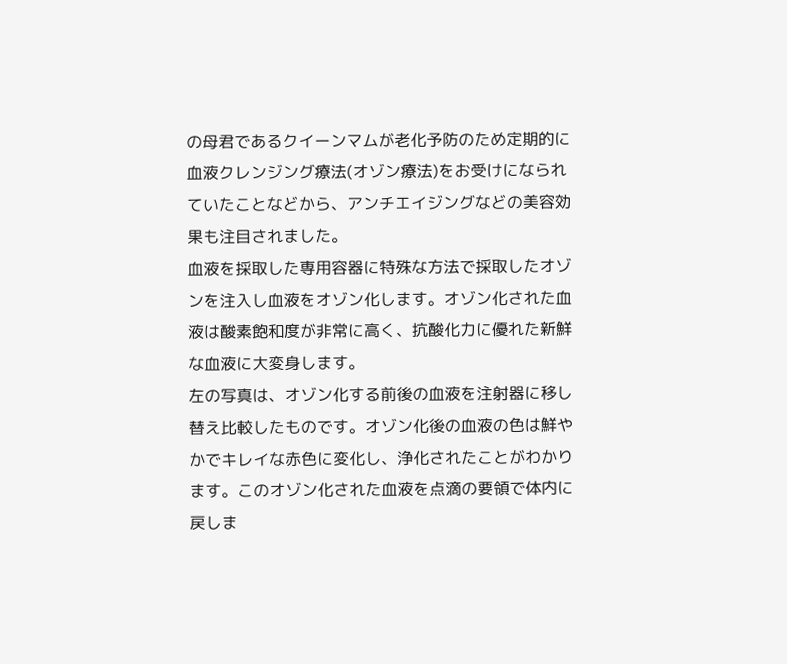の母君であるクイーンマムが老化予防のため定期的に血液クレンジング療法(オゾン療法)をお受けになられていたことなどから、アンチエイジングなどの美容効果も注目されました。
血液を採取した専用容器に特殊な方法で採取したオゾンを注入し血液をオゾン化します。オゾン化された血液は酸素飽和度が非常に高く、抗酸化力に優れた新鮮な血液に大変身します。
左の写真は、オゾン化する前後の血液を注射器に移し替え比較したものです。オゾン化後の血液の色は鮮やかでキレイな赤色に変化し、浄化されたことがわかります。このオゾン化された血液を点滴の要領で体内に戻しま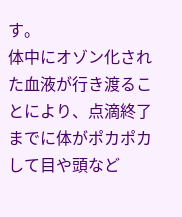す。
体中にオゾン化された血液が行き渡ることにより、点滴終了までに体がポカポカして目や頭など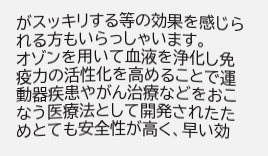がスッキリする等の効果を感じられる方もいらっしゃいます。
オゾンを用いて血液を浄化し免疫力の活性化を高めることで運動器疾患やがん治療などをおこなう医療法として開発されたためとても安全性が高く、早い効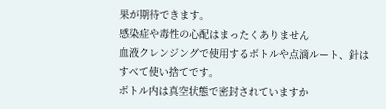果が期待できます。
感染症や毒性の心配はまったくありません
血液クレンジングで使用するボトルや点滴ルート、針はすべて使い捨てです。
ボトル内は真空状態で密封されていますか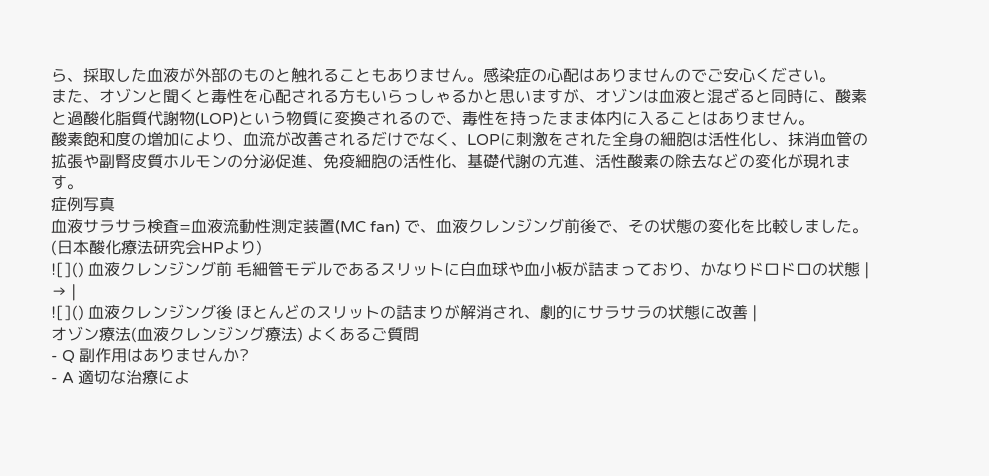ら、採取した血液が外部のものと触れることもありません。感染症の心配はありませんのでご安心ください。
また、オゾンと聞くと毒性を心配される方もいらっしゃるかと思いますが、オゾンは血液と混ざると同時に、酸素と過酸化脂質代謝物(LOP)という物質に変換されるので、毒性を持ったまま体内に入ることはありません。
酸素飽和度の増加により、血流が改善されるだけでなく、LOPに刺激をされた全身の細胞は活性化し、抹消血管の拡張や副腎皮質ホルモンの分泌促進、免疫細胞の活性化、基礎代謝の亢進、活性酸素の除去などの変化が現れます。
症例写真
血液サラサラ検査=血液流動性測定装置(MC fan) で、血液クレンジング前後で、その状態の変化を比較しました。(日本酸化療法研究会HPより)
![]() 血液クレンジング前 毛細管モデルであるスリットに白血球や血小板が詰まっており、かなりドロドロの状態 |
→ |
![]() 血液クレンジング後 ほとんどのスリットの詰まりが解消され、劇的にサラサラの状態に改善 |
オゾン療法(血液クレンジング療法) よくあるご質問
- Q 副作用はありませんか?
- A 適切な治療によ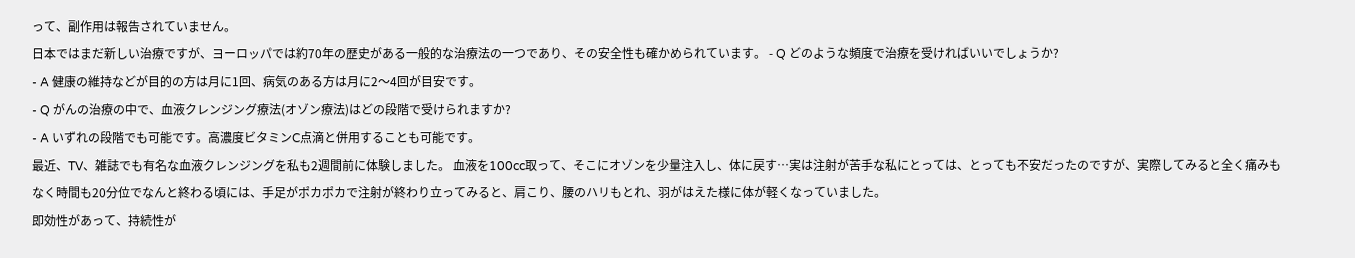って、副作用は報告されていません。
日本ではまだ新しい治療ですが、ヨーロッパでは約70年の歴史がある一般的な治療法の一つであり、その安全性も確かめられています。 - Q どのような頻度で治療を受ければいいでしょうか?
- A 健康の維持などが目的の方は月に1回、病気のある方は月に2〜4回が目安です。
- Q がんの治療の中で、血液クレンジング療法(オゾン療法)はどの段階で受けられますか?
- A いずれの段階でも可能です。高濃度ビタミンC点滴と併用することも可能です。
最近、TV、雑誌でも有名な血液クレンジングを私も2週間前に体験しました。 血液を100cc取って、そこにオゾンを少量注入し、体に戻す…実は注射が苦手な私にとっては、とっても不安だったのですが、実際してみると全く痛みもなく時間も20分位でなんと終わる頃には、手足がポカポカで注射が終わり立ってみると、肩こり、腰のハリもとれ、羽がはえた様に体が軽くなっていました。
即効性があって、持続性が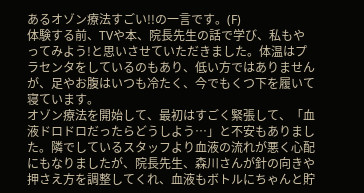あるオゾン療法すごい!!の一言です。(F)
体験する前、TVや本、院長先生の話で学び、私もやってみよう!と思いさせていただきました。体温はプラセンタをしているのもあり、低い方ではありませんが、足やお腹はいつも冷たく、今でもくつ下を履いて寝ています。
オゾン療法を開始して、最初はすごく緊張して、「血液ドロドロだったらどうしよう…」と不安もありました。隣でしているスタッフより血液の流れが悪く心配にもなりましたが、院長先生、森川さんが針の向きや押さえ方を調整してくれ、血液もボトルにちゃんと貯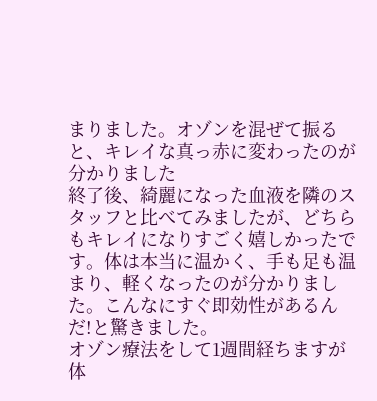まりました。オゾンを混ぜて振ると、キレイな真っ赤に変わったのが分かりました
終了後、綺麗になった血液を隣のスタッフと比べてみましたが、どちらもキレイになりすごく嬉しかったです。体は本当に温かく、手も足も温まり、軽くなったのが分かりました。こんなにすぐ即効性があるんだ!と驚きました。
オゾン療法をして1週間経ちますが体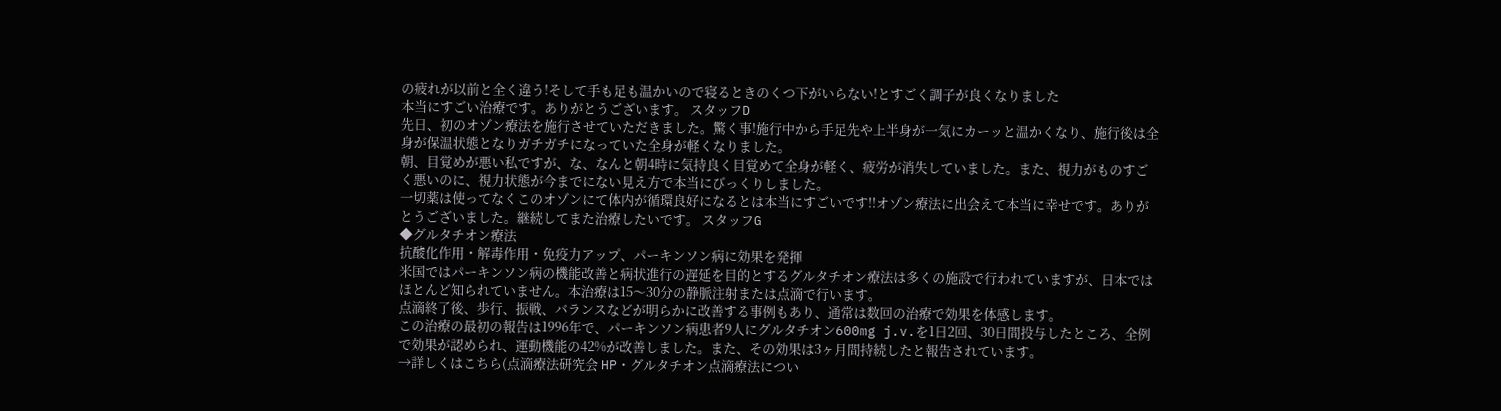の疲れが以前と全く違う!そして手も足も温かいので寝るときのくつ下がいらない!とすごく調子が良くなりました
本当にすごい治療です。ありがとうございます。 スタッフD
先日、初のオゾン療法を施行させていただきました。驚く事!施行中から手足先や上半身が一気にカーッと温かくなり、施行後は全身が保温状態となりガチガチになっていた全身が軽くなりました。
朝、目覚めが悪い私ですが、な、なんと朝4時に気持良く目覚めて全身が軽く、疲労が消失していました。また、視力がものすごく悪いのに、視力状態が今までにない見え方で本当にびっくりしました。
一切薬は使ってなくこのオゾンにて体内が循環良好になるとは本当にすごいです!!オゾン療法に出会えて本当に幸せです。ありがとうございました。継続してまた治療したいです。 スタッフG
◆グルタチオン療法
抗酸化作用・解毒作用・免疫力アップ、パーキンソン病に効果を発揮
米国ではパーキンソン病の機能改善と病状進行の遅延を目的とするグルタチオン療法は多くの施設で行われていますが、日本ではほとんど知られていません。本治療は15〜30分の静脈注射または点滴で行います。
点滴終了後、歩行、振戦、バランスなどが明らかに改善する事例もあり、通常は数回の治療で効果を体感します。
この治療の最初の報告は1996年で、パーキンソン病患者9人にグルタチオン600mg j.v.を1日2回、30日間投与したところ、全例で効果が認められ、運動機能の42%が改善しました。また、その効果は3ヶ月間持続したと報告されています。
→詳しくはこちら(点滴療法研究会 HP・グルタチオン点滴療法につい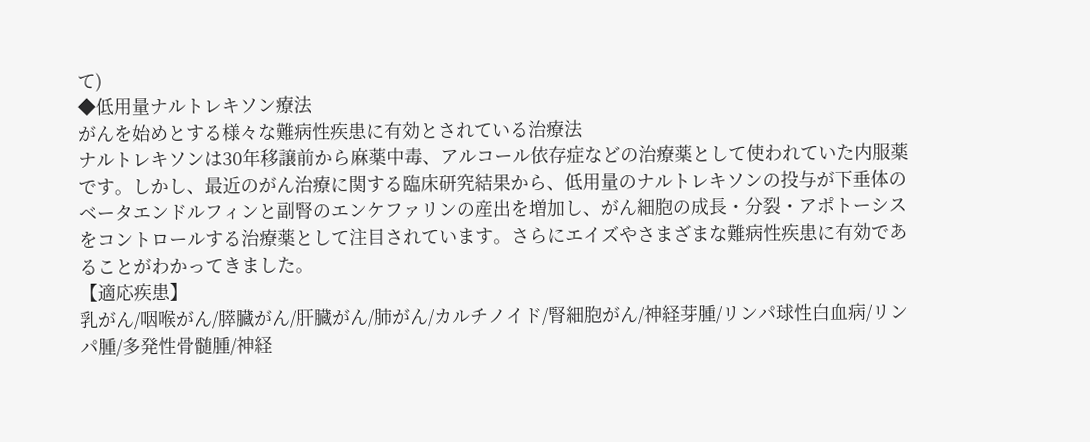て)
◆低用量ナルトレキソン療法
がんを始めとする様々な難病性疾患に有効とされている治療法
ナルトレキソンは30年移譲前から麻薬中毒、アルコール依存症などの治療薬として使われていた内服薬です。しかし、最近のがん治療に関する臨床研究結果から、低用量のナルトレキソンの投与が下垂体のベータエンドルフィンと副腎のエンケファリンの産出を増加し、がん細胞の成長・分裂・アポトーシスをコントロールする治療薬として注目されています。さらにエイズやさまざまな難病性疾患に有効であることがわかってきました。
【適応疾患】
乳がん/咽喉がん/膵臓がん/肝臓がん/肺がん/カルチノイド/腎細胞がん/神経芽腫/リンパ球性白血病/リンパ腫/多発性骨髄腫/神経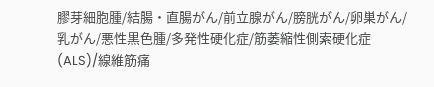膠芽細胞腫/結腸・直腸がん/前立腺がん/膀胱がん/卵巣がん/乳がん/悪性黒色腫/多発性硬化症/筋萎縮性側索硬化症(ALS)/線維筋痛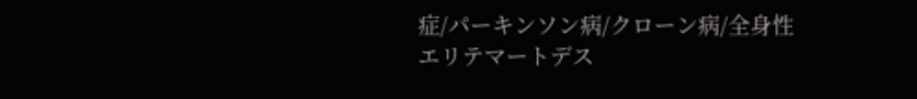症/パーキンソン病/クローン病/全身性エリテマートデス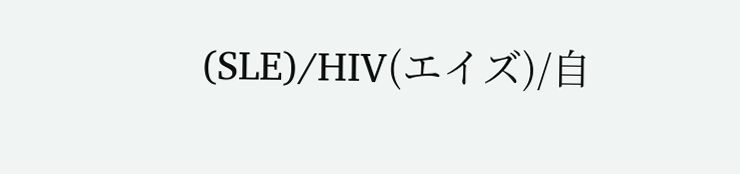(SLE)/HIV(エイズ)/自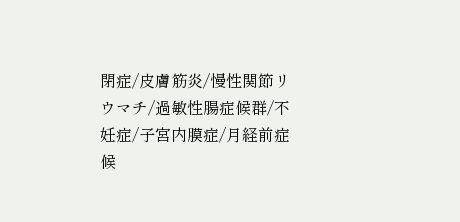閉症/皮膚筋炎/慢性関節リウマチ/過敏性腸症候群/不妊症/子宮内膜症/月経前症候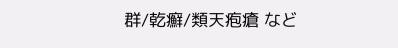群/乾癬/類天疱瘡 など